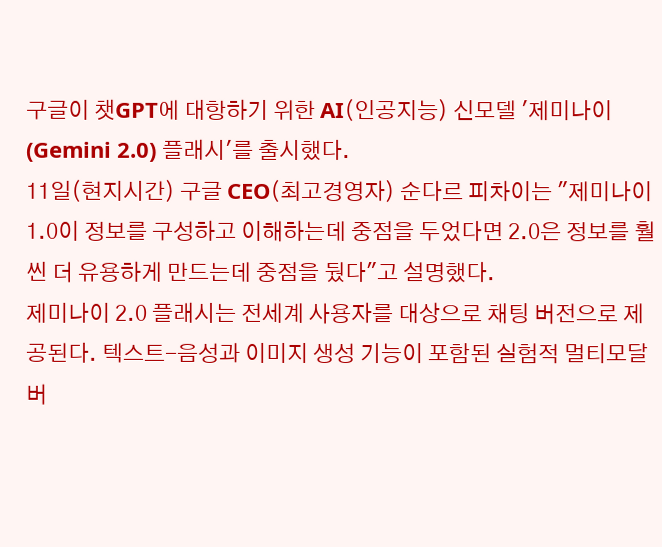구글이 챗GPT에 대항하기 위한 AI(인공지능) 신모델 '제미나이(Gemini 2.0) 플래시'를 출시했다.
11일(현지시간) 구글 CEO(최고경영자) 순다르 피차이는 "제미나이 1.0이 정보를 구성하고 이해하는데 중점을 두었다면 2.0은 정보를 훨씬 더 유용하게 만드는데 중점을 뒀다"고 설명했다.
제미나이 2.0 플래시는 전세계 사용자를 대상으로 채팅 버전으로 제공된다. 텍스트-음성과 이미지 생성 기능이 포함된 실험적 멀티모달 버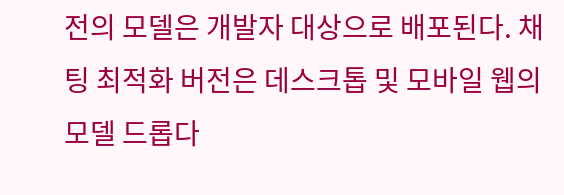전의 모델은 개발자 대상으로 배포된다. 채팅 최적화 버전은 데스크톱 및 모바일 웹의 모델 드롭다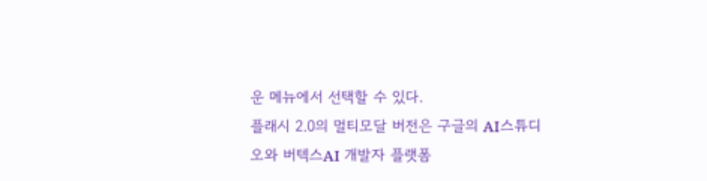운 메뉴에서 선택할 수 있다.
플래시 2.0의 멀티모달 버전은 구글의 AI스튜디오와 버텍스AI 개발자 플랫폼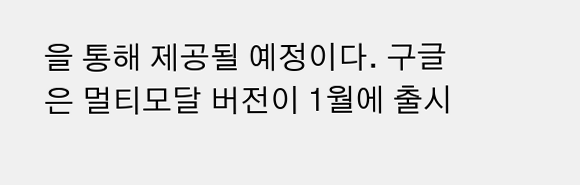을 통해 제공될 예정이다. 구글은 멀티모달 버전이 1월에 출시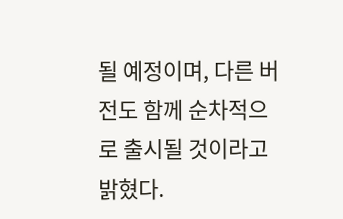될 예정이며, 다른 버전도 함께 순차적으로 출시될 것이라고 밝혔다.